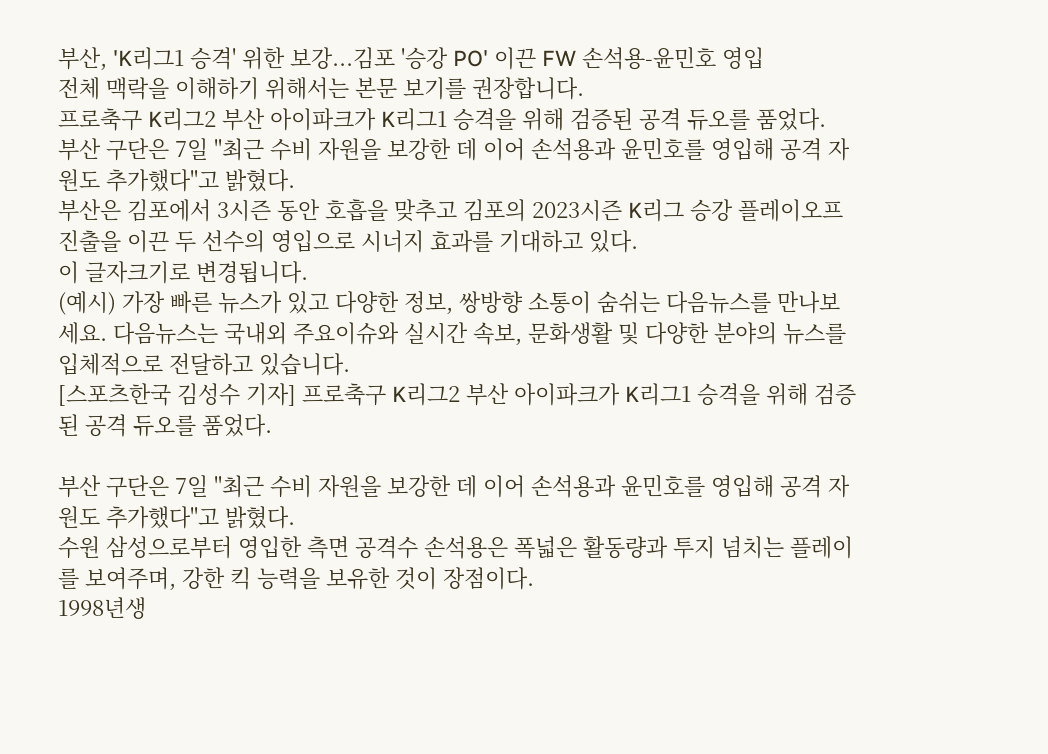부산, 'K리그1 승격' 위한 보강...김포 '승강 PO' 이끈 FW 손석용-윤민호 영입
전체 맥락을 이해하기 위해서는 본문 보기를 권장합니다.
프로축구 K리그2 부산 아이파크가 K리그1 승격을 위해 검증된 공격 듀오를 품었다.
부산 구단은 7일 "최근 수비 자원을 보강한 데 이어 손석용과 윤민호를 영입해 공격 자원도 추가했다"고 밝혔다.
부산은 김포에서 3시즌 동안 호흡을 맞추고 김포의 2023시즌 K리그 승강 플레이오프 진출을 이끈 두 선수의 영입으로 시너지 효과를 기대하고 있다.
이 글자크기로 변경됩니다.
(예시) 가장 빠른 뉴스가 있고 다양한 정보, 쌍방향 소통이 숨쉬는 다음뉴스를 만나보세요. 다음뉴스는 국내외 주요이슈와 실시간 속보, 문화생활 및 다양한 분야의 뉴스를 입체적으로 전달하고 있습니다.
[스포츠한국 김성수 기자] 프로축구 K리그2 부산 아이파크가 K리그1 승격을 위해 검증된 공격 듀오를 품었다.

부산 구단은 7일 "최근 수비 자원을 보강한 데 이어 손석용과 윤민호를 영입해 공격 자원도 추가했다"고 밝혔다.
수원 삼성으로부터 영입한 측면 공격수 손석용은 폭넓은 활동량과 투지 넘치는 플레이를 보여주며, 강한 킥 능력을 보유한 것이 장점이다.
1998년생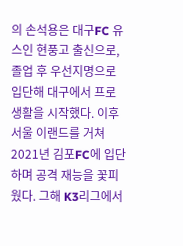의 손석용은 대구FC 유스인 현풍고 출신으로, 졸업 후 우선지명으로 입단해 대구에서 프로 생활을 시작했다. 이후 서울 이랜드를 거쳐 2021년 김포FC에 입단하며 공격 재능을 꽃피웠다. 그해 K3리그에서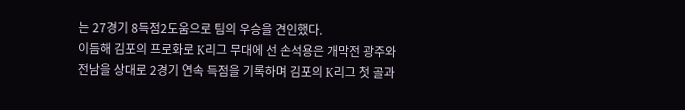는 27경기 8득점2도움으로 팀의 우승을 견인했다.
이듬해 김포의 프로화로 K리그 무대에 선 손석용은 개막전 광주와 전남을 상대로 2경기 연속 득점을 기록하며 김포의 K리그 첫 골과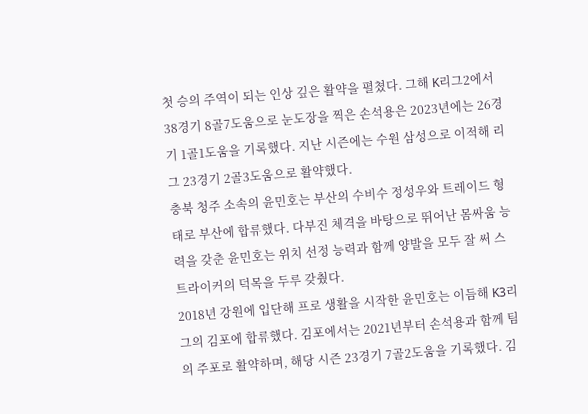첫 승의 주역이 되는 인상 깊은 활약을 펼쳤다. 그해 K리그2에서 38경기 8골7도움으로 눈도장을 찍은 손석용은 2023년에는 26경기 1골1도움을 기록했다. 지난 시즌에는 수원 삼성으로 이적해 리그 23경기 2골3도움으로 활약했다.
충북 청주 소속의 윤민호는 부산의 수비수 정성우와 트레이드 형태로 부산에 합류했다. 다부진 체격을 바탕으로 뛰어난 몸싸움 능력을 갖춘 윤민호는 위치 선정 능력과 함께 양발을 모두 잘 써 스트라이커의 덕목을 두루 갖췄다.
2018년 강원에 입단해 프로 생활을 시작한 윤민호는 이듬해 K3리그의 김포에 합류했다. 김포에서는 2021년부터 손석용과 함께 팀의 주포로 활약하며, 해당 시즌 23경기 7골2도움을 기록했다. 김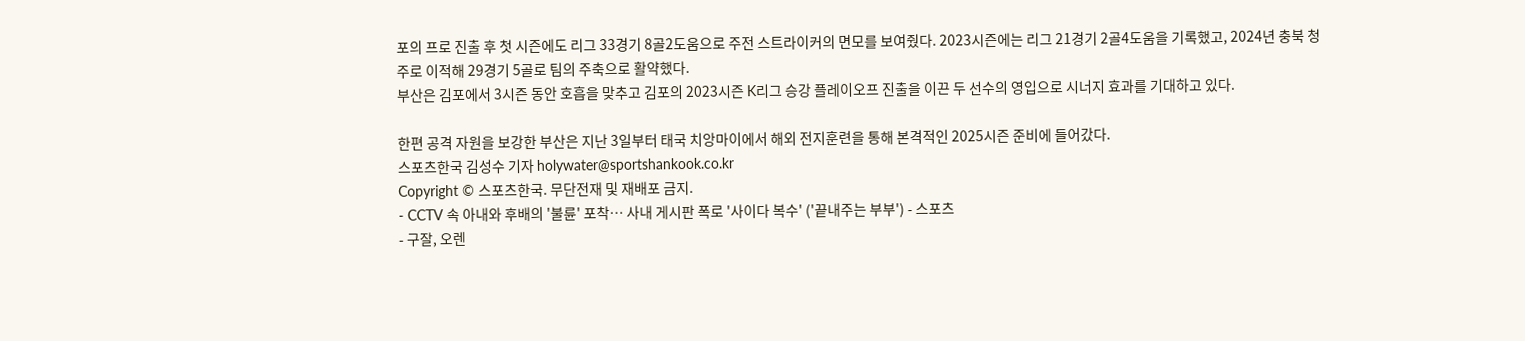포의 프로 진출 후 첫 시즌에도 리그 33경기 8골2도움으로 주전 스트라이커의 면모를 보여줬다. 2023시즌에는 리그 21경기 2골4도움을 기록했고, 2024년 충북 청주로 이적해 29경기 5골로 팀의 주축으로 활약했다.
부산은 김포에서 3시즌 동안 호흡을 맞추고 김포의 2023시즌 K리그 승강 플레이오프 진출을 이끈 두 선수의 영입으로 시너지 효과를 기대하고 있다.

한편 공격 자원을 보강한 부산은 지난 3일부터 태국 치앙마이에서 해외 전지훈련을 통해 본격적인 2025시즌 준비에 들어갔다.
스포츠한국 김성수 기자 holywater@sportshankook.co.kr
Copyright © 스포츠한국. 무단전재 및 재배포 금지.
- CCTV 속 아내와 후배의 '불륜' 포착… 사내 게시판 폭로 '사이다 복수' ('끝내주는 부부') - 스포츠
- 구잘, 오렌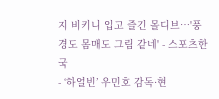지 비키니 입고 즐긴 몰디브…'풍경도 몸매도 그림 같네' - 스포츠한국
- ‘하얼빈’ 우민호 감독·현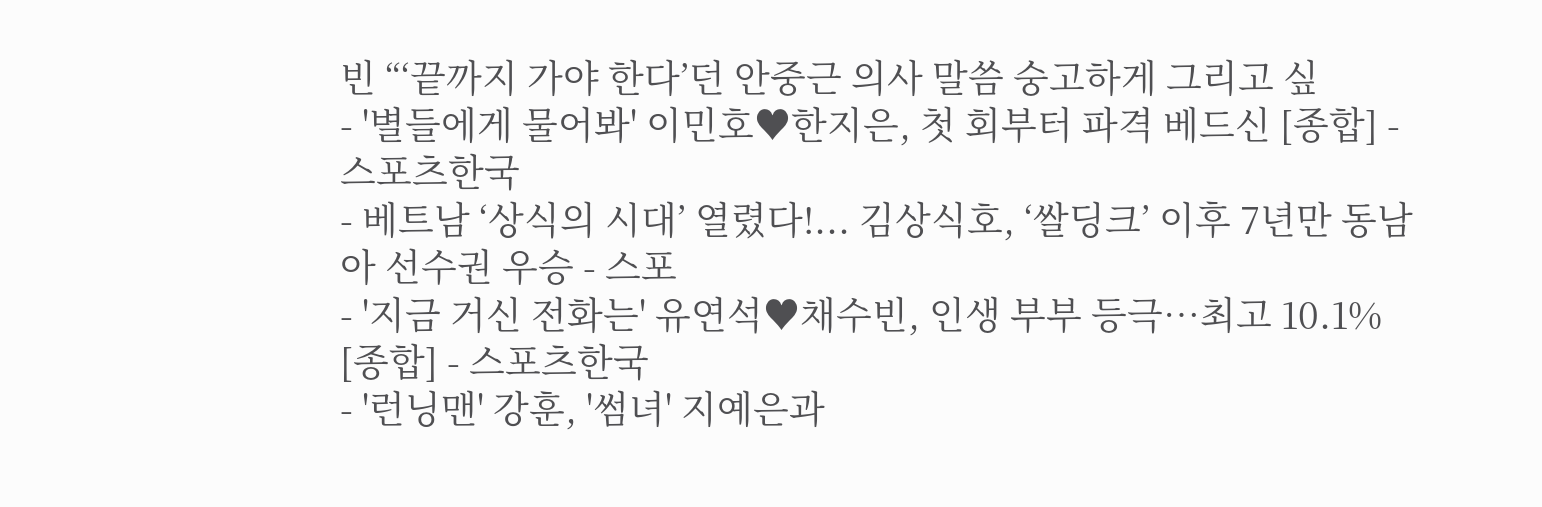빈 “‘끝까지 가야 한다’던 안중근 의사 말씀 숭고하게 그리고 싶
- '별들에게 물어봐' 이민호♥한지은, 첫 회부터 파격 베드신 [종합] - 스포츠한국
- 베트남 ‘상식의 시대’ 열렸다!... 김상식호, ‘쌀딩크’ 이후 7년만 동남아 선수권 우승 - 스포
- '지금 거신 전화는' 유연석♥채수빈, 인생 부부 등극…최고 10.1% [종합] - 스포츠한국
- '런닝맨' 강훈, '썸녀' 지예은과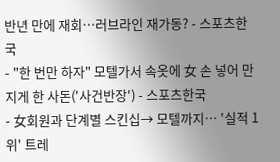반년 만에 재회…러브라인 재가동? - 스포츠한국
- "한 번만 하자" 모텔가서 속옷에 女 손 넣어 만지게 한 사돈('사건반장') - 스포츠한국
- 女회원과 단계별 스킨십→ 모텔까지… '실적 1위' 트레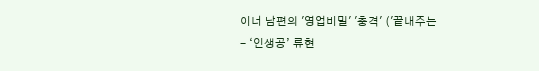이너 남편의 '영업비밀' '충격' ('끝내주는
- ‘인생공’ 류현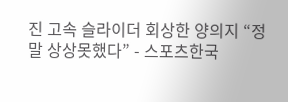진 고속 슬라이더 회상한 양의지 “정말 상상못했다” - 스포츠한국